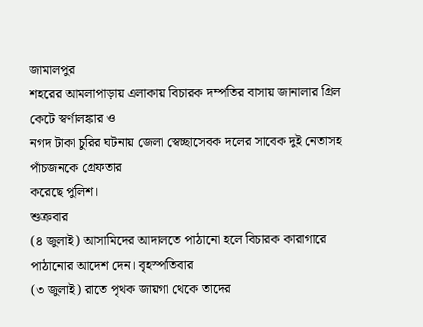জামালপুর
শহরের আমলাপাড়ায় এলাকায় বিচারক দম্পতির বাসায় জানালার গ্রিল কেটে স্বর্ণালঙ্কার ও
নগদ টাকা চুরির ঘটনায় জেলা স্বেচ্ছাসেবক দলের সাবেক দুই নেতাসহ পাঁচজনকে গ্রেফতার
করেছে পুলিশ।
শুক্রবার
(৪ জুলাই) আসামিদের আদালতে পাঠানো হলে বিচারক কারাগারে পাঠানোর আদেশ দেন। বৃহস্পতিবার
(৩ জুলাই) রাতে পৃথক জায়গা থেকে তাদের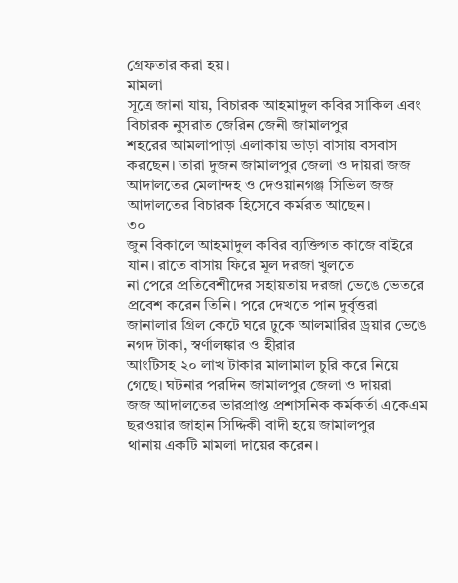গ্রেফতার করা হয়।
মামলা
সূত্রে জানা যায়, বিচারক আহমাদুল কবির সাকিল এবং বিচারক নুসরাত জেরিন জেনী জামালপুর
শহরের আমলাপাড়া এলাকায় ভাড়া বাসায় বসবাস করছেন। তারা দুজন জামালপুর জেলা ও দায়রা জজ
আদালতের মেলান্দহ ও দেওয়ানগঞ্জ সিভিল জজ আদালতের বিচারক হিসেবে কর্মরত আছেন।
৩০
জুন বিকালে আহমাদুল কবির ব্যক্তিগত কাজে বাইরে যান। রাতে বাসায় ফিরে মূল দরজা খুলতে
না পেরে প্রতিবেশীদের সহায়তায় দরজা ভেঙে ভেতরে প্রবেশ করেন তিনি। পরে দেখতে পান দুর্বৃত্তরা
জানালার গ্রিল কেটে ঘরে ঢুকে আলমারির ড্রয়ার ভেঙে নগদ টাকা, স্বর্ণালঙ্কার ও হীরার
আংটিসহ ২০ লাখ টাকার মালামাল চুরি করে নিয়ে গেছে। ঘটনার পরদিন জামালপুর জেলা ও দায়রা
জজ আদালতের ভারপ্রাপ্ত প্রশাসনিক কর্মকর্তা একেএম ছরওয়ার জাহান সিদ্দিকী বাদী হয়ে জামালপুর
থানায় একটি মামলা দায়ের করেন।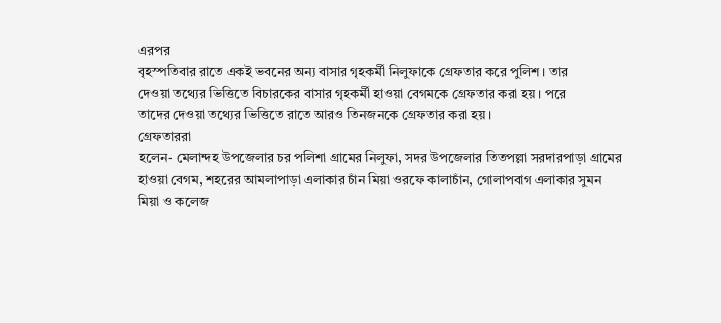এরপর
বৃহস্পতিবার রাতে একই ভবনের অন্য বাসার গৃহকর্মী নিলুফাকে গ্রেফতার করে পুলিশ। তার
দেওয়া তথ্যের ভিত্তিতে বিচারকের বাসার গৃহকর্মী হাওয়া বেগমকে গ্রেফতার করা হয়। পরে
তাদের দেওয়া তথ্যের ভিত্তিতে রাতে আরও তিনজনকে গ্রেফতার করা হয়।
গ্রেফতাররা
হলেন- মেলান্দহ উপজেলার চর পলিশা গ্রামের নিলুফা, সদর উপজেলার তিতপল্লা সরদারপাড়া গ্রামের
হাওয়া বেগম, শহরের আমলাপাড়া এলাকার চাঁন মিয়া ওরফে কালাচাঁন, গোলাপবাগ এলাকার সুমন
মিয়া ও কলেজ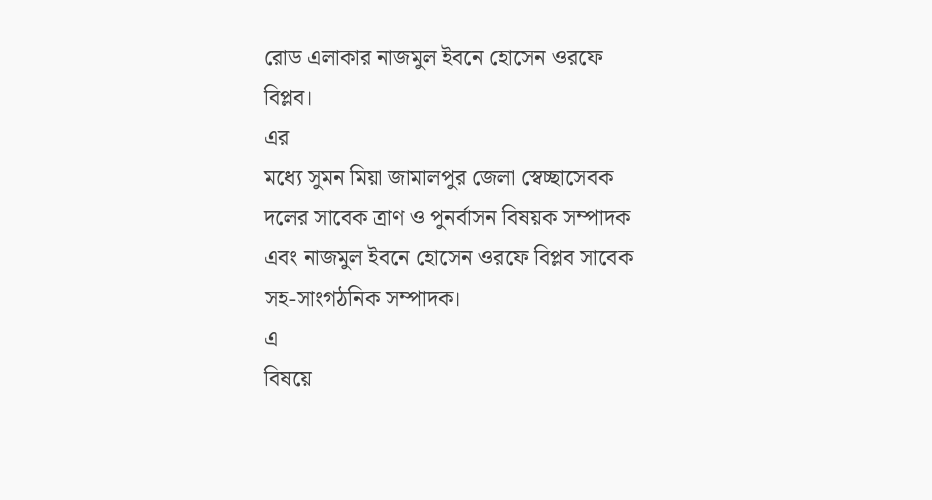রোড এলাকার নাজমুল ইবনে হোসেন ওরফে বিপ্লব।
এর
মধ্যে সুমন মিয়া জামালপুর জেলা স্বেচ্ছাসেবক দলের সাবেক ত্রাণ ও পুনর্বাসন বিষয়ক সম্পাদক
এবং নাজমুল ইবনে হোসেন ওরফে বিপ্লব সাবেক সহ-সাংগঠনিক সম্পাদক।
এ
বিষয়ে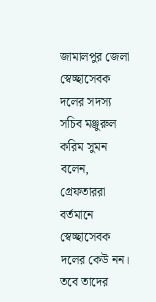জামালপুর জেলা স্বেচ্ছাসেবক দলের সদস্য সচিব মঞ্জুরুল করিম সুমন বলেন, গ্রেফতাররা
বর্তমানে স্বেচ্ছাসেবক দলের কেউ নন। তবে তাদের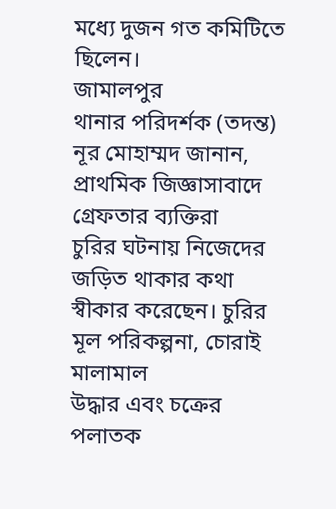মধ্যে দুজন গত কমিটিতে ছিলেন।
জামালপুর
থানার পরিদর্শক (তদন্ত) নূর মোহাম্মদ জানান, প্রাথমিক জিজ্ঞাসাবাদে গ্রেফতার ব্যক্তিরা
চুরির ঘটনায় নিজেদের জড়িত থাকার কথা স্বীকার করেছেন। চুরির মূল পরিকল্পনা, চোরাই মালামাল
উদ্ধার এবং চক্রের পলাতক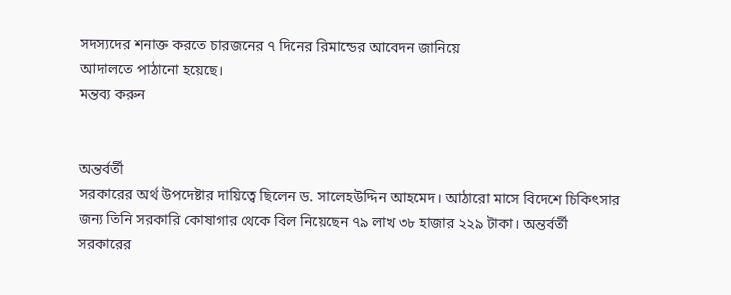সদস্যদের শনাক্ত করতে চারজনের ৭ দিনের রিমান্ডের আবেদন জানিয়ে
আদালতে পাঠানো হয়েছে।
মন্তব্য করুন


অন্তর্বর্তী
সরকারের অর্থ উপদেষ্টার দায়িত্বে ছিলেন ড. সালেহউদ্দিন আহমেদ। আঠারো মাসে বিদেশে চিকিৎসার
জন্য তিনি সরকারি কোষাগার থেকে বিল নিয়েছেন ৭৯ লাখ ৩৮ হাজার ২২৯ টাকা। অন্তর্বর্তী
সরকারের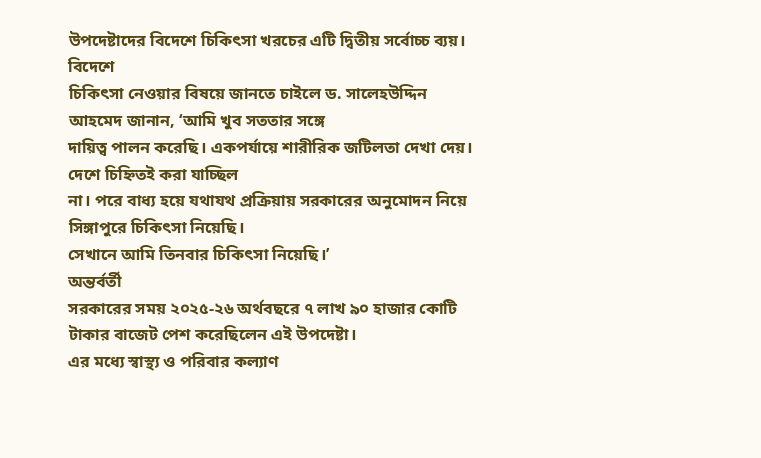উপদেষ্টাদের বিদেশে চিকিৎসা খরচের এটি দ্বিতীয় সর্বোচ্চ ব্যয়।
বিদেশে
চিকিৎসা নেওয়ার বিষয়ে জানতে চাইলে ড. সালেহউদ্দিন আহমেদ জানান, ‘আমি খুব সততার সঙ্গে
দায়িত্ব পালন করেছি। একপর্যায়ে শারীরিক জটিলতা দেখা দেয়। দেশে চিহ্নিতই করা যাচ্ছিল
না। পরে বাধ্য হয়ে যথাযথ প্রক্রিয়ায় সরকারের অনুমোদন নিয়ে সিঙ্গাপুরে চিকিৎসা নিয়েছি।
সেখানে আমি তিনবার চিকিৎসা নিয়েছি।’
অন্তর্বর্তী
সরকারের সময় ২০২৫-২৬ অর্থবছরে ৭ লাখ ৯০ হাজার কোটি টাকার বাজেট পেশ করেছিলেন এই উপদেষ্টা।
এর মধ্যে স্বাস্থ্য ও পরিবার কল্যাণ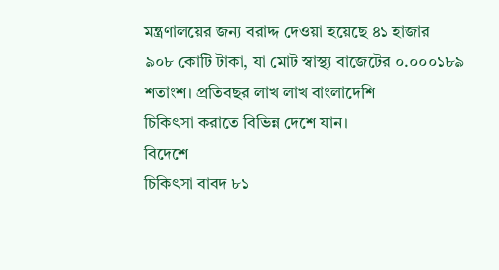মন্ত্রণালয়ের জন্য বরাদ্দ দেওয়া হয়েছে ৪১ হাজার
৯০৮ কোটি টাকা, যা মোট স্বাস্থ্য বাজেটের ০.০০০১৮৯ শতাংশ। প্রতিবছর লাখ লাখ বাংলাদেশি
চিকিৎসা করাতে বিভিন্ন দেশে যান।
বিদেশে
চিকিৎসা বাবদ ৮১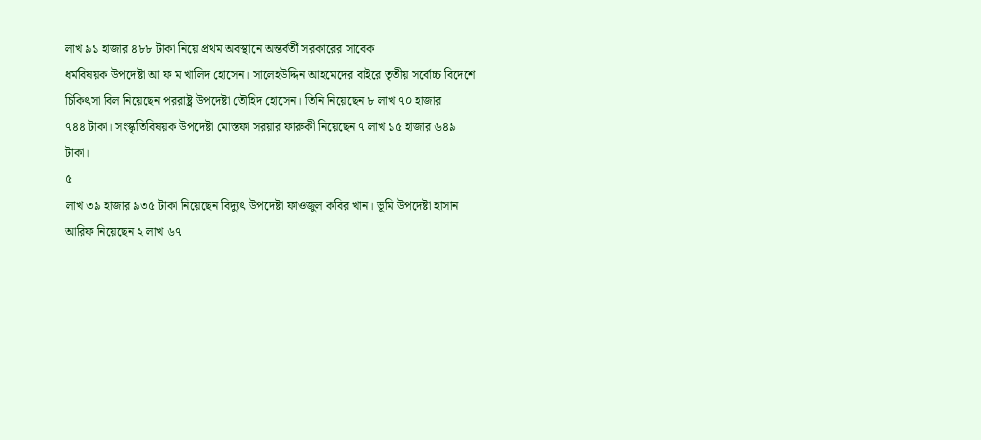লাখ ৯১ হাজার ৪৮৮ টাকা নিয়ে প্রথম অবস্থানে অন্তর্বর্তী সরকারের সাবেক
ধর্মবিষয়ক উপদেষ্টা আ ফ ম খালিদ হোসেন। সালেহউদ্দিন আহমেদের বাইরে তৃতীয় সর্বোচ্চ বিদেশে
চিকিৎসা বিল নিয়েছেন পররাষ্ট্র উপদেষ্টা তৌহিদ হোসেন। তিনি নিয়েছেন ৮ লাখ ৭০ হাজার
৭৪৪ টাকা। সংস্কৃতিবিষয়ক উপদেষ্টা মোস্তফা সরয়ার ফারুকী নিয়েছেন ৭ লাখ ১৫ হাজার ৬৪৯
টাকা।
৫
লাখ ৩৯ হাজার ৯৩৫ টাকা নিয়েছেন বিদ্যুৎ উপদেষ্টা ফাওজুল কবির খান। ভূমি উপদেষ্টা হাসান
আরিফ নিয়েছেন ২ লাখ ৬৭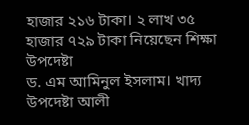হাজার ২১৬ টাকা। ২ লাখ ৩৫ হাজার ৭২৯ টাকা নিয়েছেন শিক্ষা উপদেষ্টা
ড. এম আমিনুল ইসলাম। খাদ্য উপদেষ্টা আলী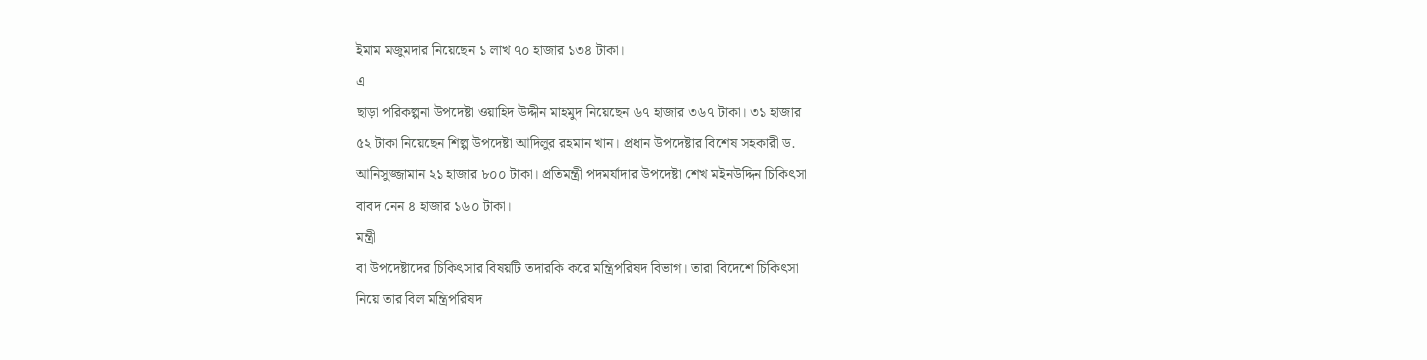ইমাম মজুমদার নিয়েছেন ১ লাখ ৭০ হাজার ১৩৪ টাকা।
এ
ছাড়া পরিকল্পনা উপদেষ্টা ওয়াহিদ উদ্দীন মাহমুদ নিয়েছেন ৬৭ হাজার ৩৬৭ টাকা। ৩১ হাজার
৫২ টাকা নিয়েছেন শিল্প উপদেষ্টা আদিলুর রহমান খান। প্রধান উপদেষ্টার বিশেষ সহকারী ড.
আনিসুজ্জামান ২১ হাজার ৮০০ টাকা। প্রতিমন্ত্রী পদমর্যাদার উপদেষ্টা শেখ মইনউদ্দিন চিকিৎসা
বাবদ নেন ৪ হাজার ১৬০ টাকা।
মন্ত্রী
বা উপদেষ্টাদের চিকিৎসার বিষয়টি তদারকি করে মন্ত্রিপরিষদ বিভাগ। তারা বিদেশে চিকিৎসা
নিয়ে তার বিল মন্ত্রিপরিষদ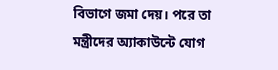বিভাগে জমা দেয়। পরে তা মন্ত্রীদের অ্যাকাউন্টে যোগ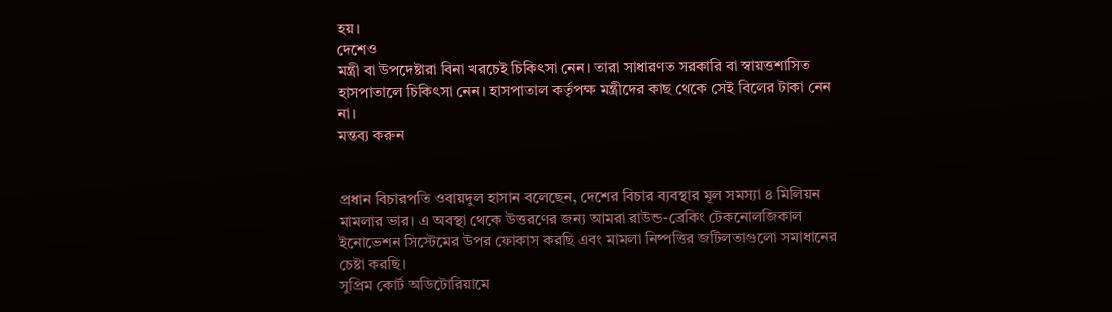হয়।
দেশেও
মন্ত্রী বা উপদেষ্টারা বিনা খরচেই চিকিৎসা নেন। তারা সাধারণত সরকারি বা স্বায়ত্তশাসিত
হাসপাতালে চিকিৎসা নেন। হাসপাতাল কর্তৃপক্ষ মন্ত্রীদের কাছ থেকে সেই বিলের টাকা নেন
না।
মন্তব্য করুন


প্রধান বিচারপতি ওবায়দুল হাসান বলেছেন, দেশের বিচার ব্যবস্থার মূল সমস্যা ৪ মিলিয়ন মামলার ভার। এ অবস্থা থেকে উত্তরণের জন্য আমরা রাউন্ড-ব্রেকিং টেকনোলজিকাল ইনোভেশন সিস্টেমের উপর ফোকাস করছি এবং মামলা নিষ্পত্তির জটিলতাগুলো সমাধানের চেষ্টা করছি।
সুপ্রিম কোর্ট অডিটোরিয়ামে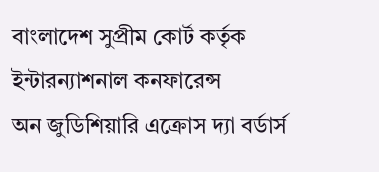বাংলাদেশ সুপ্রীম কোর্ট কর্তৃক ইন্টারন্যাশনাল কনফারেন্স
অন জুডিশিয়ারি এক্রোস দ্যা বর্ডার্স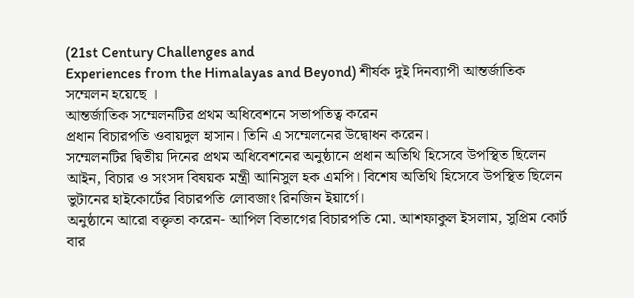(21st Century Challenges and
Experiences from the Himalayas and Beyond) শীর্ষক দুই দিনব্যাপী আন্তর্জাতিক
সম্মেলন হয়েছে ।
আন্তর্জাতিক সম্মেলনটির প্রথম অধিবেশনে সভাপতিত্ব করেন
প্রধান বিচারপতি ওবায়দুল হাসান। তিনি এ সম্মেলনের উদ্বোধন করেন।
সম্মেলনটির দ্বিতীয় দিনের প্রথম অধিবেশনের অনুষ্ঠানে প্রধান অতিথি হিসেবে উপস্থিত ছিলেন আইন, বিচার ও সংসদ বিষয়ক মন্ত্রী আনিসুল হক এমপি। বিশেষ অতিথি হিসেবে উপস্থিত ছিলেন ভুটানের হাইকোর্টের বিচারপতি লোবজাং রিনজিন ইয়ার্গে।
অনুষ্ঠানে আরো বক্তৃতা করেন- আপিল বিভাগের বিচারপতি মো. আশফাকুল ইসলাম, সুপ্রিম কোর্ট বার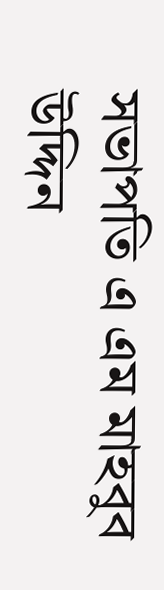সভাপতি এ এম মাহবুব উদ্দিন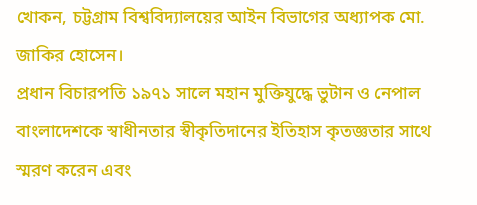খোকন, চট্টগ্রাম বিশ্ববিদ্যালয়ের আইন বিভাগের অধ্যাপক মো. জাকির হোসেন।
প্রধান বিচারপতি ১৯৭১ সালে মহান মুক্তিযুদ্ধে ভুটান ও নেপাল বাংলাদেশকে স্বাধীনতার স্বীকৃতিদানের ইতিহাস কৃতজ্ঞতার সাথে স্মরণ করেন এবং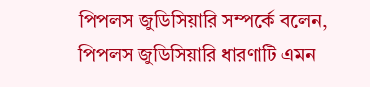পিপলস জুডিসিয়ারি সম্পর্কে বলেন, পিপলস জুডিসিয়ারি ধারণাটি এমন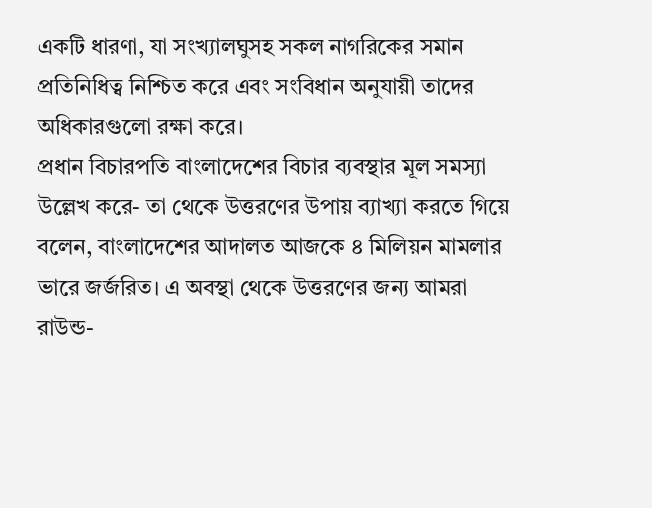একটি ধারণা, যা সংখ্যালঘুসহ সকল নাগরিকের সমান প্রতিনিধিত্ব নিশ্চিত করে এবং সংবিধান অনুযায়ী তাদের অধিকারগুলো রক্ষা করে।
প্রধান বিচারপতি বাংলাদেশের বিচার ব্যবস্থার মূল সমস্যা উল্লেখ করে- তা থেকে উত্তরণের উপায় ব্যাখ্যা করতে গিয়ে বলেন, বাংলাদেশের আদালত আজকে ৪ মিলিয়ন মামলার ভারে জর্জরিত। এ অবস্থা থেকে উত্তরণের জন্য আমরা রাউন্ড-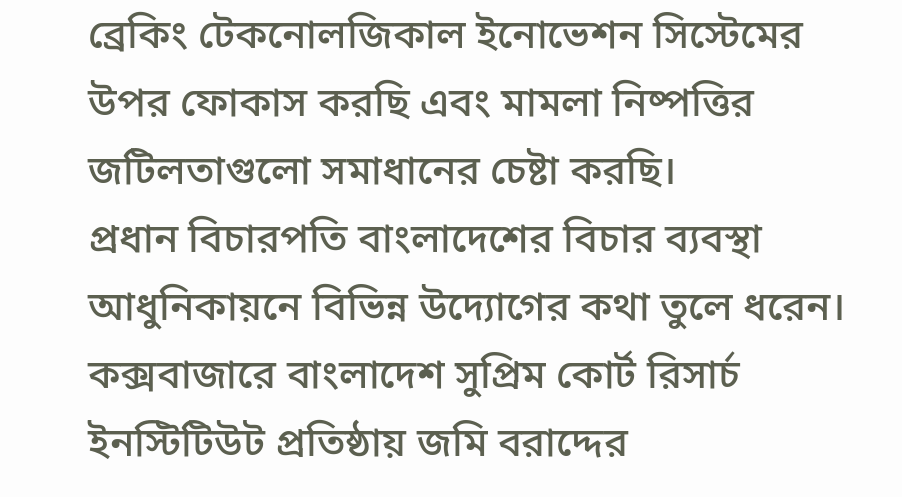ব্রেকিং টেকনোলজিকাল ইনোভেশন সিস্টেমের উপর ফোকাস করছি এবং মামলা নিষ্পত্তির জটিলতাগুলো সমাধানের চেষ্টা করছি।
প্রধান বিচারপতি বাংলাদেশের বিচার ব্যবস্থা আধুনিকায়নে বিভিন্ন উদ্যোগের কথা তুলে ধরেন। কক্সবাজারে বাংলাদেশ সুপ্রিম কোর্ট রিসার্চ ইনস্টিটিউট প্রতিষ্ঠায় জমি বরাদ্দের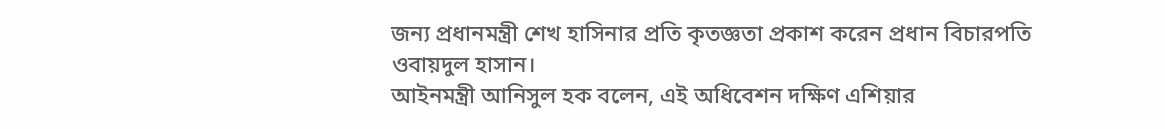জন্য প্রধানমন্ত্রী শেখ হাসিনার প্রতি কৃতজ্ঞতা প্রকাশ করেন প্রধান বিচারপতি ওবায়দুল হাসান।
আইনমন্ত্রী আনিসুল হক বলেন, এই অধিবেশন দক্ষিণ এশিয়ার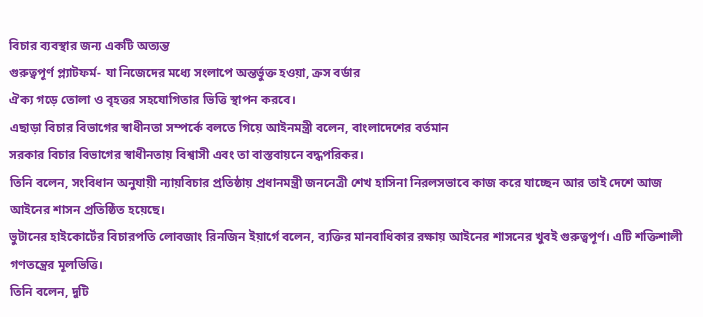বিচার ব্যবস্থার জন্য একটি অত্যন্ত
গুরুত্বপূর্ণ প্ল্যাটফর্ম- যা নিজেদের মধ্যে সংলাপে অন্তর্ভুক্ত হওয়া, ক্রস বর্ডার
ঐক্য গড়ে তোলা ও বৃহত্তর সহযোগিতার ভিত্তি স্থাপন করবে।
এছাড়া বিচার বিভাগের স্বাধীনতা সম্পর্কে বলতে গিয়ে আইনমন্ত্রী বলেন, বাংলাদেশের বর্তমান
সরকার বিচার বিভাগের স্বাধীনতায় বিশ্বাসী এবং তা বাস্তবায়নে বদ্ধপরিকর।
তিনি বলেন, সংবিধান অনুযায়ী ন্যায়বিচার প্রতিষ্ঠায় প্রধানমন্ত্রী জননেত্রী শেখ হাসিনা নিরলসভাবে কাজ করে যাচ্ছেন আর তাই দেশে আজ আইনের শাসন প্রতিষ্ঠিত হয়েছে।
ভুটানের হাইকোর্টের বিচারপতি লোবজাং রিনজিন ইয়ার্গে বলেন, ব্যক্তির মানবাধিকার রক্ষায় আইনের শাসনের খুবই গুরুত্বপূর্ণ। এটি শক্তিশালী গণতন্ত্রের মূলভিত্তি।
তিনি বলেন, দুটি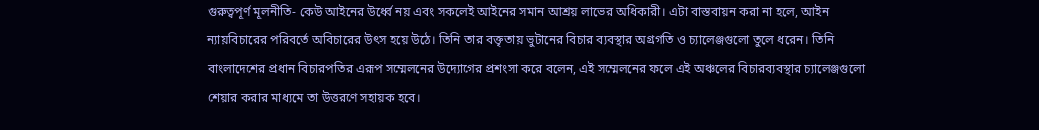গুরুত্বপূর্ণ মূলনীতি- কেউ আইনের উর্ধ্বে নয় এবং সকলেই আইনের সমান আশ্রয় লাভের অধিকারী। এটা বাস্তবায়ন করা না হলে, আইন ন্যায়বিচারের পরিবর্তে অবিচারের উৎস হয়ে উঠে। তিনি তার বক্তৃতায় ভুটানের বিচার ব্যবস্থার অগ্রগতি ও চ্যালেঞ্জগুলো তুলে ধরেন। তিনি বাংলাদেশের প্রধান বিচারপতির এরূপ সম্মেলনের উদ্যোগের প্রশংসা করে বলেন, এই সম্মেলনের ফলে এই অঞ্চলের বিচারব্যবস্থার চ্যালেঞ্জগুলো শেয়ার করার মাধ্যমে তা উত্তরণে সহায়ক হবে।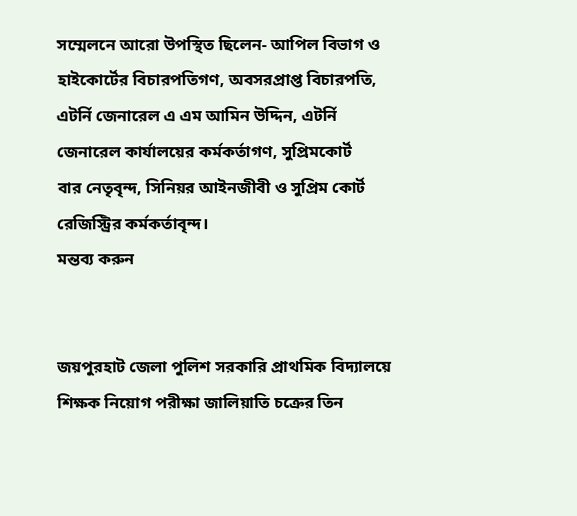সম্মেলনে আরো উপস্থিত ছিলেন- আপিল বিভাগ ও হাইকোর্টের বিচারপতিগণ, অবসরপ্রাপ্ত বিচারপতি,
এটর্নি জেনারেল এ এম আমিন উদ্দিন, এটর্নি জেনারেল কার্যালয়ের কর্মকর্তাগণ, সুপ্রিমকোর্ট
বার নেতৃবৃন্দ, সিনিয়র আইনজীবী ও সুপ্রিম কোর্ট রেজিস্ট্রির কর্মকর্তাবৃন্দ।
মন্তব্য করুন


জয়পুরহাট জেলা পুলিশ সরকারি প্রাথমিক বিদ্যালয়ে শিক্ষক নিয়োগ পরীক্ষা জালিয়াতি চক্রের তিন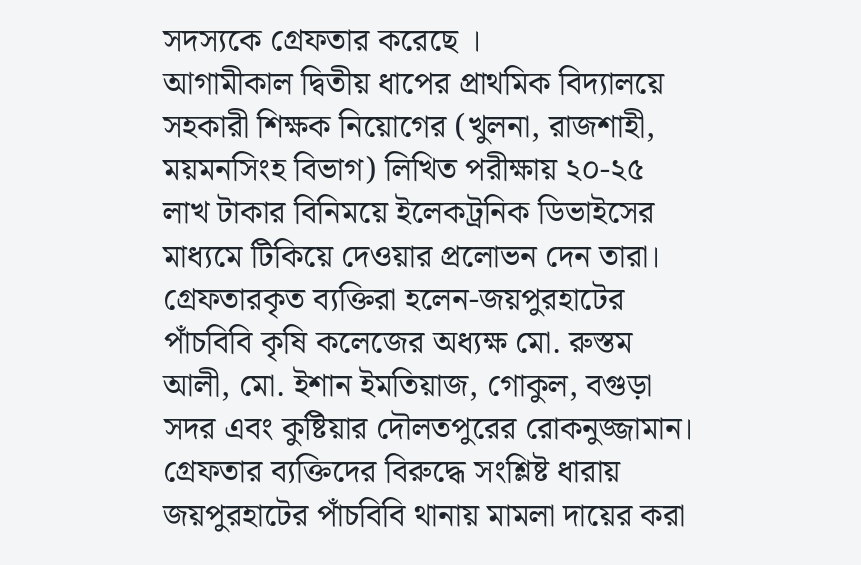সদস্যকে গ্রেফতার করেছে ।
আগামীকাল দ্বিতীয় ধাপের প্রাথমিক বিদ্যালয়ে সহকারী শিক্ষক নিয়োগের (খুলনা, রাজশাহী, ময়মনসিংহ বিভাগ) লিখিত পরীক্ষায় ২০-২৫ লাখ টাকার বিনিময়ে ইলেকট্রনিক ডিভাইসের মাধ্যমে টিকিয়ে দেওয়ার প্রলোভন দেন তারা।
গ্রেফতারকৃত ব্যক্তিরা হলেন-জয়পুরহাটের পাঁচবিবি কৃষি কলেজের অধ্যক্ষ মো. রুস্তম আলী, মো. ইশান ইমতিয়াজ, গোকুল, বগুড়া সদর এবং কুষ্টিয়ার দৌলতপুরের রোকনুজ্জামান। গ্রেফতার ব্যক্তিদের বিরুদ্ধে সংশ্লিষ্ট ধারায় জয়পুরহাটের পাঁচবিবি থানায় মামলা দায়ের করা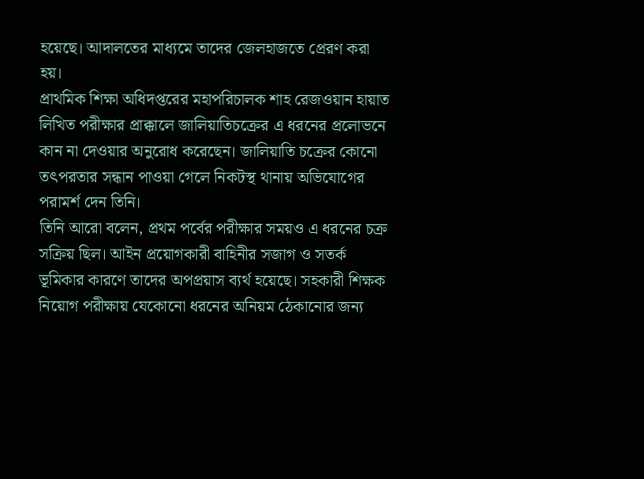হয়েছে। আদালতের মাধ্যমে তাদের জেলহাজতে প্রেরণ করা হয়।
প্রাথমিক শিক্ষা অধিদপ্তরের মহাপরিচালক শাহ রেজওয়ান হায়াত লিখিত পরীক্ষার প্রাক্কালে জালিয়াতিচক্রের এ ধরনের প্রলোভনে কান না দেওয়ার অনুরোধ করেছেন। জালিয়াতি চক্রের কোনো তৎপরতার সন্ধান পাওয়া গেলে নিকটস্থ থানায় অভিযোগের পরামর্শ দেন তিনি।
তিনি আরো বলেন, প্রথম পর্বের পরীক্ষার সময়ও এ ধরনের চক্র সক্রিয় ছিল। আইন প্রয়োগকারী বাহিনীর সজাগ ও সতর্ক ভূমিকার কারণে তাদের অপপ্রয়াস ব্যর্থ হয়েছে। সহকারী শিক্ষক নিয়োগ পরীক্ষায় যেকোনো ধরনের অনিয়ম ঠেকানোর জন্য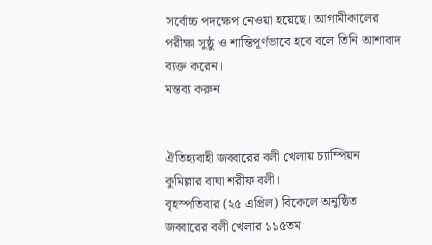সর্বোচ্চ পদক্ষেপ নেওয়া হয়েছে। আগামীকালের পরীক্ষা সুষ্ঠু ও শান্তিপূর্ণভাবে হবে বলে তিনি আশাবাদ ব্যক্ত করেন।
মন্তব্য করুন


ঐতিহ্যবাহী জব্বারের বলী খেলায় চ্যাম্পিয়ন
কুমিল্লার বাঘা শরীফ বলী।
বৃহস্পতিবার (২৫ এপ্রিল) বিকেলে অনুষ্ঠিত
জব্বারের বলী খেলার ১১৫তম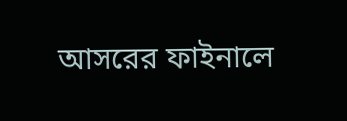আসরের ফাইনালে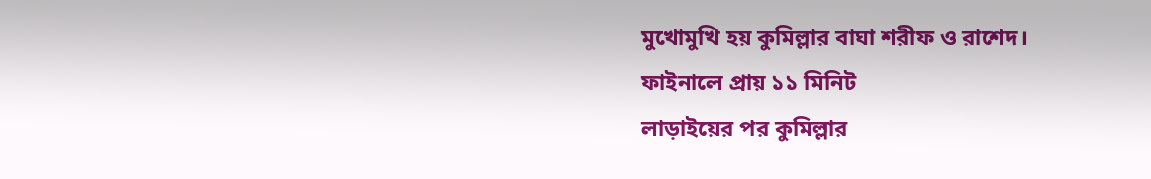মুখোমুখি হয় কুমিল্লার বাঘা শরীফ ও রাশেদ।
ফাইনালে প্রায় ১১ মিনিট
লাড়াইয়ের পর কুমিল্লার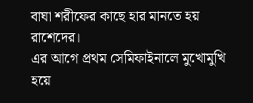বাঘা শরীফের কাছে হার মানতে হয় রাশেদের।
এর আগে প্রথম সেমিফাইনালে মুখোমুখি
হয়ে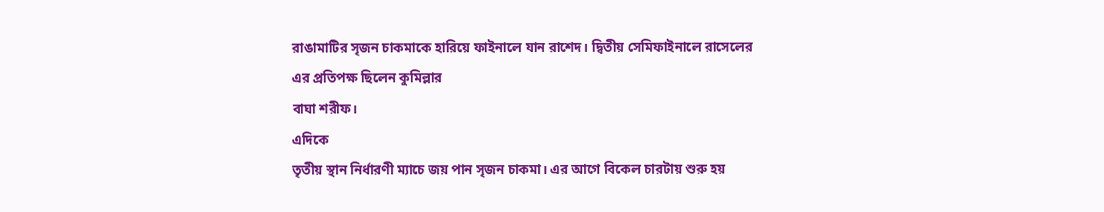রাঙামাটির সৃজন চাকমাকে হারিয়ে ফাইনালে যান রাশেদ। দ্বিতীয় সেমিফাইনালে রাসেলের
এর প্রতিপক্ষ ছিলেন কুমিল্লার
বাঘা শরীফ।
এদিকে
তৃতীয় স্থান নির্ধারণী ম্যাচে জয় পান সৃজন চাকমা। এর আগে বিকেল চারটায় শুরু হয়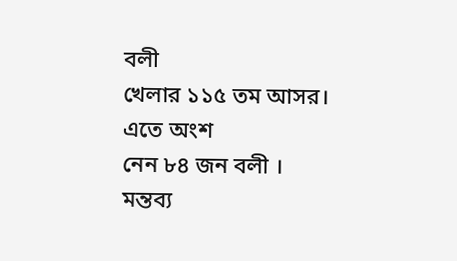বলী
খেলার ১১৫ তম আসর। এতে অংশ
নেন ৮৪ জন বলী ।
মন্তব্য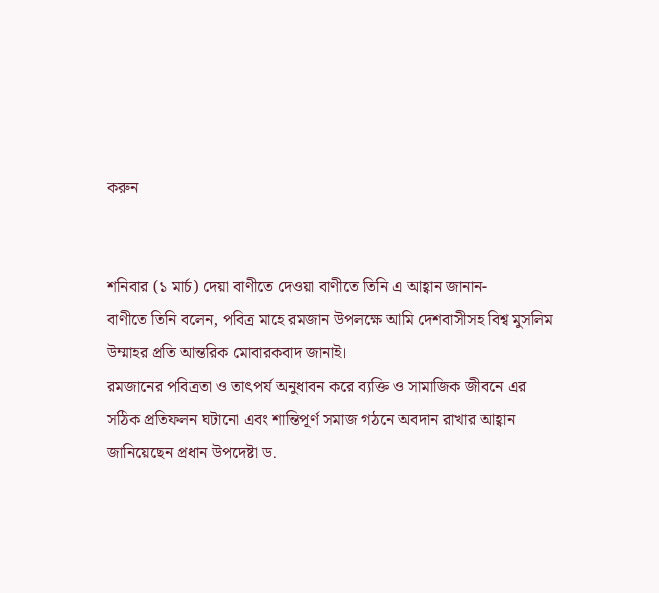করুন


শনিবার (১ মার্চ) দেয়া বাণীতে দেওয়া বাণীতে তিনি এ আহ্বান জানান-
বাণীতে তিনি বলেন, পবিত্র মাহে রমজান উপলক্ষে আমি দেশবাসীসহ বিশ্ব মুসলিম উম্মাহর প্রতি আন্তরিক মোবারকবাদ জানাই।
রমজানের পবিত্রতা ও তাৎপর্য অনুধাবন করে ব্যক্তি ও সামাজিক জীবনে এর সঠিক প্রতিফলন ঘটানো এবং শান্তিপূর্ণ সমাজ গঠনে অবদান রাখার আহ্বান জানিয়েছেন প্রধান উপদেষ্টা ড.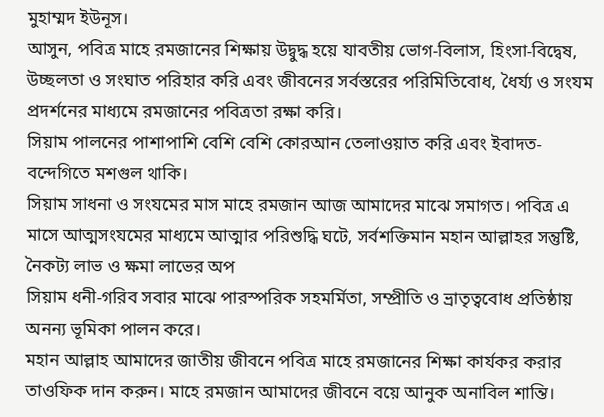মুহাম্মদ ইউনূস।
আসুন, পবিত্র মাহে রমজানের শিক্ষায় উদ্বুদ্ধ হয়ে যাবতীয় ভোগ-বিলাস, হিংসা-বিদ্বেষ, উচ্ছলতা ও সংঘাত পরিহার করি এবং জীবনের সর্বস্তরের পরিমিতিবোধ, ধৈর্য্য ও সংযম প্রদর্শনের মাধ্যমে রমজানের পবিত্রতা রক্ষা করি।
সিয়াম পালনের পাশাপাশি বেশি বেশি কোরআন তেলাওয়াত করি এবং ইবাদত-বন্দেগিতে মশগুল থাকি।
সিয়াম সাধনা ও সংযমের মাস মাহে রমজান আজ আমাদের মাঝে সমাগত। পবিত্র এ মাসে আত্মসংযমের মাধ্যমে আত্মার পরিশুদ্ধি ঘটে, সর্বশক্তিমান মহান আল্লাহর সন্তুষ্টি, নৈকট্য লাভ ও ক্ষমা লাভের অপ
সিয়াম ধনী-গরিব সবার মাঝে পারস্পরিক সহমর্মিতা, সম্প্রীতি ও ভ্রাতৃত্ববোধ প্রতিষ্ঠায় অনন্য ভূমিকা পালন করে।
মহান আল্লাহ আমাদের জাতীয় জীবনে পবিত্র মাহে রমজানের শিক্ষা কার্যকর করার তাওফিক দান করুন। মাহে রমজান আমাদের জীবনে বয়ে আনুক অনাবিল শান্তি।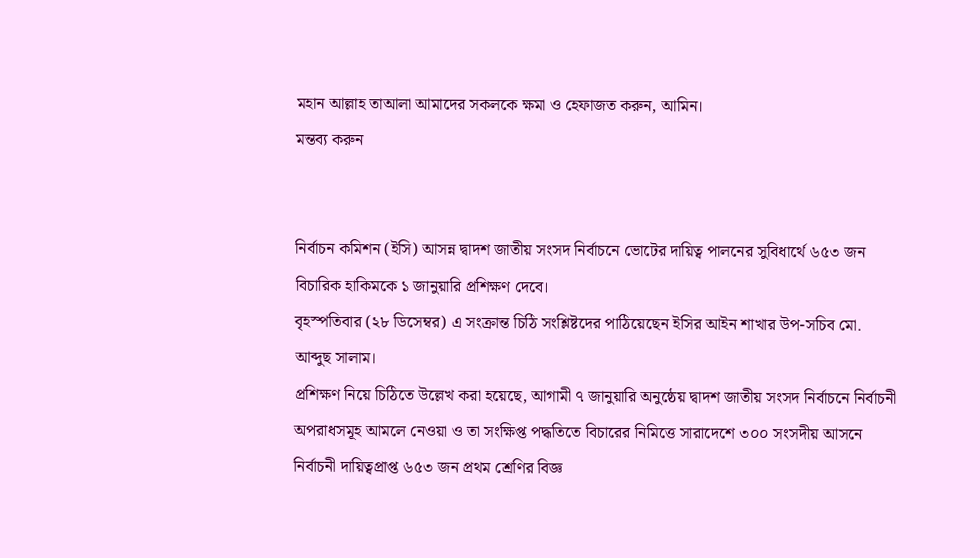মহান আল্লাহ তাআলা আমাদের সকলকে ক্ষমা ও হেফাজত করুন, আমিন।
মন্তব্য করুন


নির্বাচন কমিশন (ইসি) আসন্ন দ্বাদশ জাতীয় সংসদ নির্বাচনে ভোটের দায়িত্ব পালনের সুবিধার্থে ৬৫৩ জন বিচারিক হাকিমকে ১ জানুয়ারি প্রশিক্ষণ দেবে।
বৃহস্পতিবার (২৮ ডিসেম্বর) এ সংক্রান্ত চিঠি সংশ্লিষ্টদের পাঠিয়েছেন ইসির আইন শাখার উপ-সচিব মো. আব্দুছ সালাম।
প্রশিক্ষণ নিয়ে চিঠিতে উল্লেখ করা হয়েছে, আগামী ৭ জানুয়ারি অনুষ্ঠেয় দ্বাদশ জাতীয় সংসদ নির্বাচনে নির্বাচনী অপরাধসমূহ আমলে নেওয়া ও তা সংক্ষিপ্ত পদ্ধতিতে বিচারের নিমিত্তে সারাদেশে ৩০০ সংসদীয় আসনে নির্বাচনী দায়িত্বপ্রাপ্ত ৬৫৩ জন প্রথম শ্রেণির বিজ্ঞ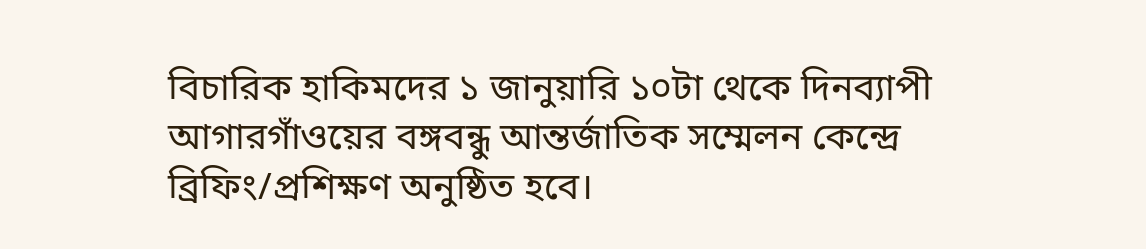বিচারিক হাকিমদের ১ জানুয়ারি ১০টা থেকে দিনব্যাপী আগারগাঁওয়ের বঙ্গবন্ধু আন্তর্জাতিক সম্মেলন কেন্দ্রে ব্রিফিং/প্রশিক্ষণ অনুষ্ঠিত হবে।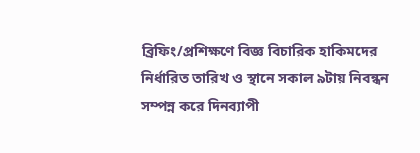ব্রিফিং/প্রশিক্ষণে বিজ্ঞ বিচারিক হাকিমদের নির্ধারিত তারিখ ও স্থানে সকাল ৯টায় নিবন্ধন সম্পন্ন করে দিনব্যাপী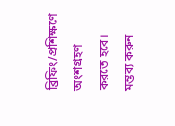ব্রিফিং/প্রশিক্ষণে অংশগ্রহণ করতে হবে।
মন্তব্য করুন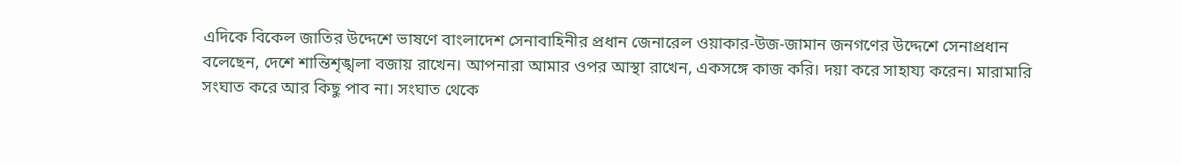এদিকে বিকেল জাতির উদ্দেশে ভাষণে বাংলাদেশ সেনাবাহিনীর প্রধান জেনারেল ওয়াকার-উজ-জামান জনগণের উদ্দেশে সেনাপ্রধান বলেছেন, দেশে শান্তিশৃঙ্খলা বজায় রাখেন। আপনারা আমার ওপর আস্থা রাখেন, একসঙ্গে কাজ করি। দয়া করে সাহায্য করেন। মারামারি সংঘাত করে আর কিছু পাব না। সংঘাত থেকে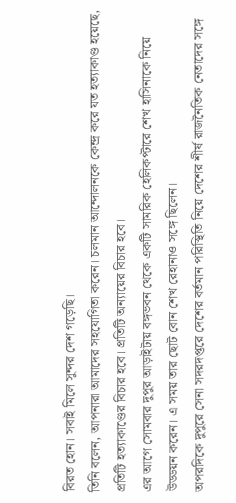বিরত হোন। সবাই মিলে সুন্দর দেশ গড়েছি।
তিনি বলেন, আপনারা আমাদের সহযোগিতা করেন। চলমান আন্দোলনকে কেন্দ্র করে যত হত্যাকাণ্ড হয়েছে, প্রতিটি হত্যাকাণ্ডের বিচার হবে। প্রতিটি অন্যায়ের বিচার হবে।
এর আগে সোমবার দুপুর আড়াইটায় বঙ্গভবন থেকে একটি সামরিক হেলিকপ্টারে শেখ হাসিনাকে নিয়ে উড্ডয়ন করেন। এ সময় তার ছোট বোন শেখ রেহানাও সঙ্গে ছিলেন।
অপরদিকে দুপুরে সেনা সদরদপ্তরে দেশের বর্তমান পরিস্থিতি নিয়ে দেশের শীর্ষ রাজনৈতিক নেতাদের সঙ্গে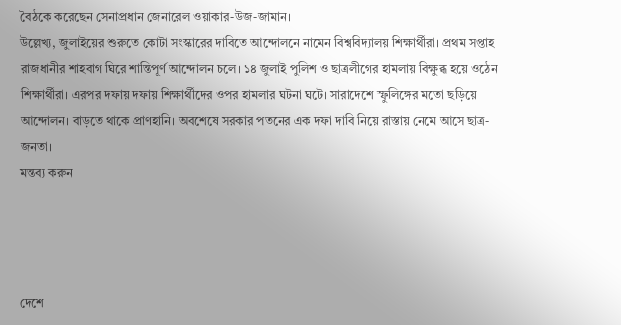বৈঠকে করেছেন সেনাপ্রধান জেনারেল ওয়াকার-উজ-জামান।
উল্লেখ্য, জুলাইয়ের শুরুতে কোটা সংস্কারের দাবিতে আন্দোলনে নামেন বিশ্ববিদ্যালয় শিক্ষার্থীরা। প্রথম সপ্তাহ রাজধানীর শাহবাগ ঘিরে শান্তিপূর্ণ আন্দোলন চলে। ১৪ জুলাই পুলিশ ও ছাত্রলীগের হামলায় বিক্ষুব্ধ হয়ে ওঠেন শিক্ষার্থীরা। এরপর দফায় দফায় শিক্ষার্থীদের ওপর হামলার ঘটনা ঘটে। সারাদেশে স্ফুলিঙ্গের মতো ছড়িয়ে আন্দোলন। বাড়তে থাকে প্রাণহানি। অবশেষে সরকার পতনের এক দফা দাবি নিয়ে রাস্তায় নেমে আসে ছাত্র-জনতা।
মন্তব্য করুন




দেশে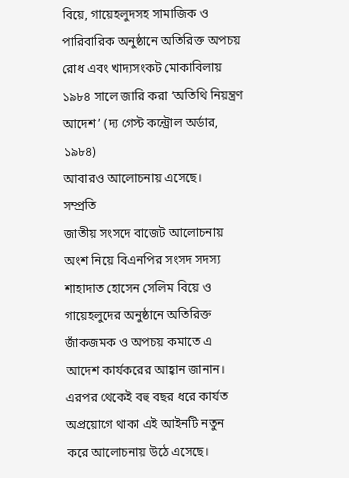বিয়ে, গায়েহলুদসহ সামাজিক ও পারিবারিক অনুষ্ঠানে অতিরিক্ত অপচয় রোধ এবং খাদ্যসংকট মোকাবিলায়
১৯৮৪ সালে জারি করা ‘অতিথি নিয়ন্ত্রণ আদেশ’ (দ্য গেস্ট কন্ট্রোল অর্ডার, ১৯৮৪)
আবারও আলোচনায় এসেছে।
সম্প্রতি
জাতীয় সংসদে বাজেট আলোচনায় অংশ নিয়ে বিএনপির সংসদ সদস্য শাহাদাত হোসেন সেলিম বিয়ে ও
গায়েহলুদের অনুষ্ঠানে অতিরিক্ত জাঁকজমক ও অপচয় কমাতে এ আদেশ কার্যকরের আহ্বান জানান।
এরপর থেকেই বহু বছর ধরে কার্যত অপ্রয়োগে থাকা এই আইনটি নতুন করে আলোচনায় উঠে এসেছে।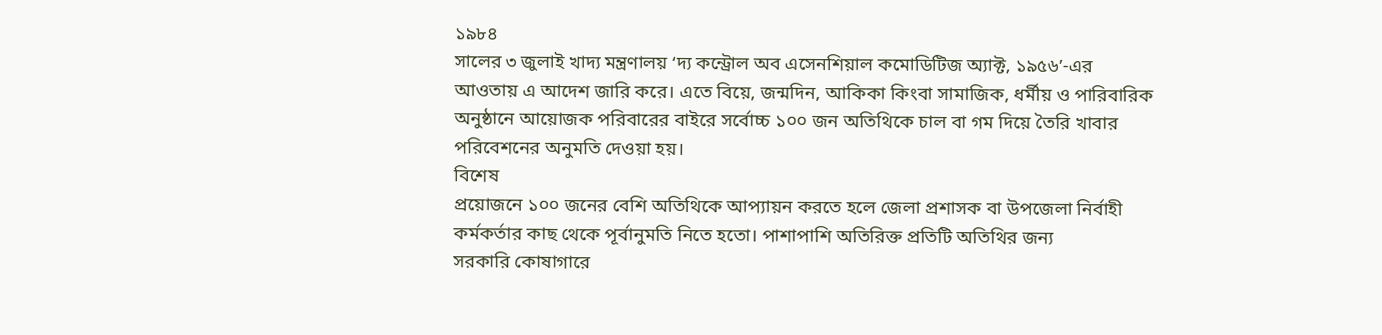১৯৮৪
সালের ৩ জুলাই খাদ্য মন্ত্রণালয় ‘দ্য কন্ট্রোল অব এসেনশিয়াল কমোডিটিজ অ্যাক্ট, ১৯৫৬’-এর
আওতায় এ আদেশ জারি করে। এতে বিয়ে, জন্মদিন, আকিকা কিংবা সামাজিক, ধর্মীয় ও পারিবারিক
অনুষ্ঠানে আয়োজক পরিবারের বাইরে সর্বোচ্চ ১০০ জন অতিথিকে চাল বা গম দিয়ে তৈরি খাবার
পরিবেশনের অনুমতি দেওয়া হয়।
বিশেষ
প্রয়োজনে ১০০ জনের বেশি অতিথিকে আপ্যায়ন করতে হলে জেলা প্রশাসক বা উপজেলা নির্বাহী
কর্মকর্তার কাছ থেকে পূর্বানুমতি নিতে হতো। পাশাপাশি অতিরিক্ত প্রতিটি অতিথির জন্য
সরকারি কোষাগারে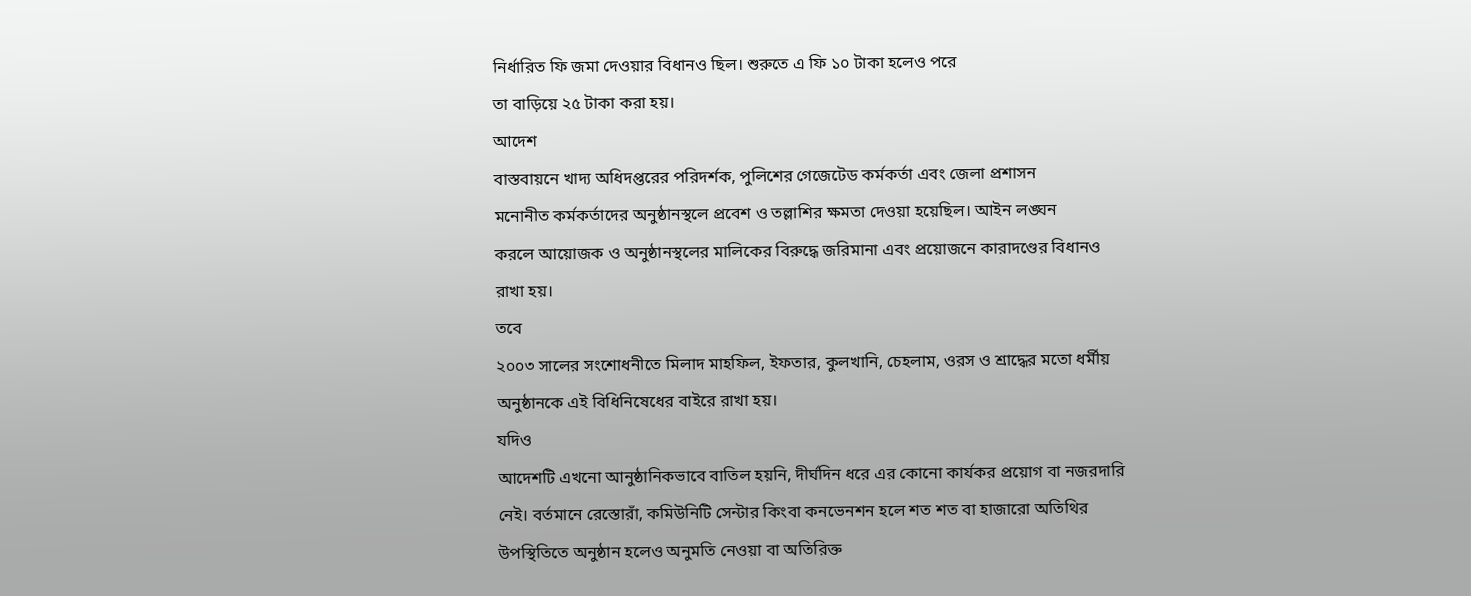নির্ধারিত ফি জমা দেওয়ার বিধানও ছিল। শুরুতে এ ফি ১০ টাকা হলেও পরে
তা বাড়িয়ে ২৫ টাকা করা হয়।
আদেশ
বাস্তবায়নে খাদ্য অধিদপ্তরের পরিদর্শক, পুলিশের গেজেটেড কর্মকর্তা এবং জেলা প্রশাসন
মনোনীত কর্মকর্তাদের অনুষ্ঠানস্থলে প্রবেশ ও তল্লাশির ক্ষমতা দেওয়া হয়েছিল। আইন লঙ্ঘন
করলে আয়োজক ও অনুষ্ঠানস্থলের মালিকের বিরুদ্ধে জরিমানা এবং প্রয়োজনে কারাদণ্ডের বিধানও
রাখা হয়।
তবে
২০০৩ সালের সংশোধনীতে মিলাদ মাহফিল, ইফতার, কুলখানি, চেহলাম, ওরস ও শ্রাদ্ধের মতো ধর্মীয়
অনুষ্ঠানকে এই বিধিনিষেধের বাইরে রাখা হয়।
যদিও
আদেশটি এখনো আনুষ্ঠানিকভাবে বাতিল হয়নি, দীর্ঘদিন ধরে এর কোনো কার্যকর প্রয়োগ বা নজরদারি
নেই। বর্তমানে রেস্তোরাঁ, কমিউনিটি সেন্টার কিংবা কনভেনশন হলে শত শত বা হাজারো অতিথির
উপস্থিতিতে অনুষ্ঠান হলেও অনুমতি নেওয়া বা অতিরিক্ত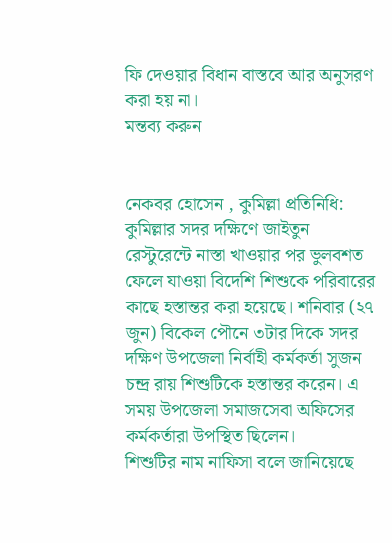ফি দেওয়ার বিধান বাস্তবে আর অনুসরণ
করা হয় না।
মন্তব্য করুন


নেকবর হোসেন , কুমিল্লা প্রতিনিধি:
কুমিল্লার সদর দক্ষিণে জাইতুন রেস্টুরেন্টে নাস্তা খাওয়ার পর ভুলবশত ফেলে যাওয়া বিদেশি শিশুকে পরিবারের কাছে হস্তান্তর করা হয়েছে। শনিবার (২৭ জুন) বিকেল পৌনে ৩টার দিকে সদর দক্ষিণ উপজেলা নির্বাহী কর্মকর্তা সুজন চন্দ্র রায় শিশুটিকে হস্তান্তর করেন। এ সময় উপজেলা সমাজসেবা অফিসের কর্মকর্তারা উপস্থিত ছিলেন।
শিশুটির নাম নাফিসা বলে জানিয়েছে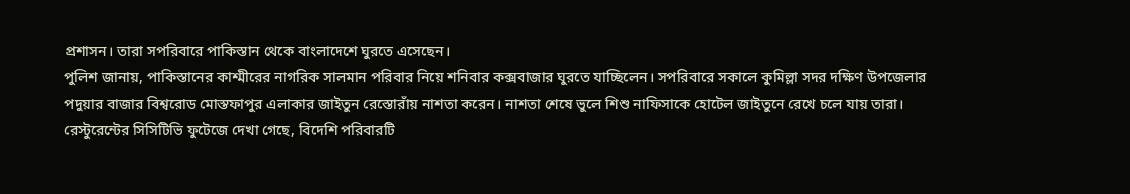প্রশাসন। তারা সপরিবারে পাকিস্তান থেকে বাংলাদেশে ঘুরতে এসেছেন।
পুলিশ জানায়, পাকিস্তানের কাশ্মীরের নাগরিক সালমান পরিবার নিয়ে শনিবার কক্সবাজার ঘুরতে যাচ্ছিলেন। সপরিবারে সকালে কুমিল্লা সদর দক্ষিণ উপজেলার পদুয়ার বাজার বিশ্বরোড মোস্তফাপুর এলাকার জাইতুন রেস্তোরাঁয় নাশতা করেন। নাশতা শেষে ভুলে শিশু নাফিসাকে হোটেল জাইতুনে রেখে চলে যায় তারা।
রেস্টুরেন্টের সিসিটিভি ফুটেজে দেখা গেছে, বিদেশি পরিবারটি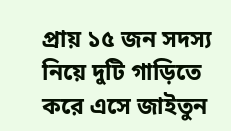প্রায় ১৫ জন সদস্য নিয়ে দুটি গাড়িতে করে এসে জাইতুন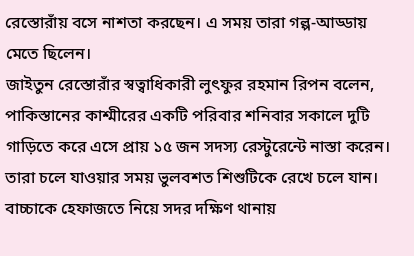রেস্তোরাঁয় বসে নাশতা করছেন। এ সময় তারা গল্প-আড্ডায় মেতে ছিলেন।
জাইতুন রেস্তোরাঁর স্বত্বাধিকারী লুৎফুর রহমান রিপন বলেন, পাকিস্তানের কাশ্মীরের একটি পরিবার শনিবার সকালে দুটি গাড়িতে করে এসে প্রায় ১৫ জন সদস্য রেস্টুরেন্টে নাস্তা করেন। তারা চলে যাওয়ার সময় ভুলবশত শিশুটিকে রেখে চলে যান। বাচ্চাকে হেফাজতে নিয়ে সদর দক্ষিণ থানায়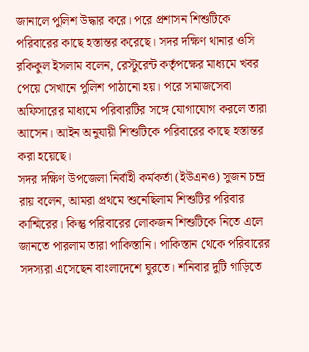জানালে পুলিশ উদ্ধার করে। পরে প্রশাসন শিশুটিকে পরিবারের কাছে হস্তান্তর করেছে। সদর দক্ষিণ থানার ওসি রকিকুল ইসলাম বলেন, রেস্টুরেন্ট কর্তৃপক্ষের মাধ্যমে খবর পেয়ে সেখানে পুলিশ পাঠানো হয়। পরে সমাজসেবা অফিসারের মাধ্যমে পরিবারটির সঙ্গে যোগাযোগ করলে তারা আসেন। আইন অনুযায়ী শিশুটিকে পরিবারের কাছে হস্তান্তর করা হয়েছে।
সদর দক্ষিণ উপজেলা নির্বাহী কর্মকর্তা (ইউএনও) সুজন চন্দ্র রায় বলেন, আমরা প্রথমে শুনেছিলাম শিশুটির পরিবার কাশ্মিরের। কিন্তু পরিবারের লোকজন শিশুটিকে নিতে এলে জানতে পারলাম তারা পাকিস্তানি। পাকিস্তান থেকে পরিবারের সদস্যরা এসেছেন বাংলাদেশে ঘুরতে। শনিবার দুটি গাড়িতে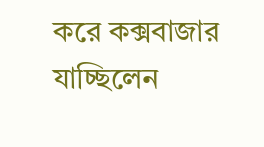করে কক্সবাজার যাচ্ছিলেন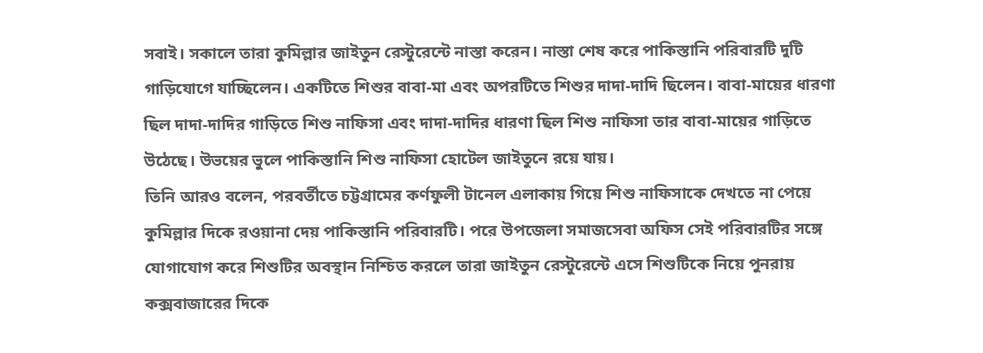সবাই। সকালে তারা কুমিল্লার জাইতুন রেস্টুরেন্টে নাস্তা করেন। নাস্তা শেষ করে পাকিস্তানি পরিবারটি দুটি গাড়িযোগে যাচ্ছিলেন। একটিতে শিশুর বাবা-মা এবং অপরটিতে শিশুর দাদা-দাদি ছিলেন। বাবা-মায়ের ধারণা ছিল দাদা-দাদির গাড়িতে শিশু নাফিসা এবং দাদা-দাদির ধারণা ছিল শিশু নাফিসা তার বাবা-মায়ের গাড়িতে উঠেছে। উভয়ের ভুলে পাকিস্তানি শিশু নাফিসা হোটেল জাইতুনে রয়ে যায়।
তিনি আরও বলেন, পরবর্তীতে চট্টগ্রামের কর্ণফুলী টানেল এলাকায় গিয়ে শিশু নাফিসাকে দেখতে না পেয়ে কুমিল্লার দিকে রওয়ানা দেয় পাকিস্তানি পরিবারটি। পরে উপজেলা সমাজসেবা অফিস সেই পরিবারটির সঙ্গে যোগাযোগ করে শিশুটির অবস্থান নিশ্চিত করলে তারা জাইতুন রেস্টুরেন্টে এসে শিশুটিকে নিয়ে পুনরায় কক্সবাজারের দিকে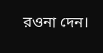রওনা দেন।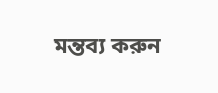মন্তব্য করুন